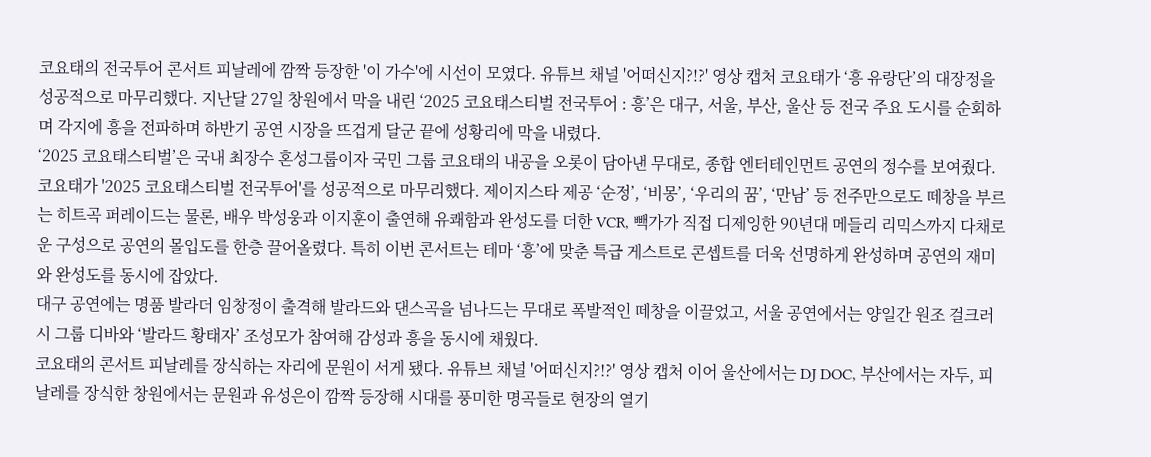코요태의 전국투어 콘서트 피날레에 깜짝 등장한 '이 가수'에 시선이 모였다. 유튜브 채널 '어떠신지?!?' 영상 캡처 코요태가 ‘흥 유랑단’의 대장정을 성공적으로 마무리했다. 지난달 27일 창원에서 막을 내린 ‘2025 코요태스티벌 전국투어 : 흥’은 대구, 서울, 부산, 울산 등 전국 주요 도시를 순회하며 각지에 흥을 전파하며 하반기 공연 시장을 뜨겁게 달군 끝에 성황리에 막을 내렸다.
‘2025 코요태스티벌’은 국내 최장수 혼성그룹이자 국민 그룹 코요태의 내공을 오롯이 담아낸 무대로, 종합 엔터테인먼트 공연의 정수를 보여줬다.
코요태가 '2025 코요태스티벌 전국투어'를 성공적으로 마무리했다. 제이지스타 제공 ‘순정’, ‘비몽’, ‘우리의 꿈’, ‘만남’ 등 전주만으로도 떼창을 부르는 히트곡 퍼레이드는 물론, 배우 박성웅과 이지훈이 출연해 유쾌함과 완성도를 더한 VCR, 빽가가 직접 디제잉한 90년대 메들리 리믹스까지 다채로운 구성으로 공연의 몰입도를 한층 끌어올렸다. 특히 이번 콘서트는 테마 ‘흥’에 맞춘 특급 게스트로 콘셉트를 더욱 선명하게 완성하며 공연의 재미와 완성도를 동시에 잡았다.
대구 공연에는 명품 발라더 임창정이 출격해 발라드와 댄스곡을 넘나드는 무대로 폭발적인 떼창을 이끌었고, 서울 공연에서는 양일간 원조 걸크러시 그룹 디바와 ‘발라드 황태자’ 조성모가 참여해 감성과 흥을 동시에 채웠다.
코요태의 콘서트 피날레를 장식하는 자리에 문원이 서게 됐다. 유튜브 채널 '어떠신지?!?' 영상 캡처 이어 울산에서는 DJ DOC, 부산에서는 자두, 피날레를 장식한 창원에서는 문원과 유성은이 깜짝 등장해 시대를 풍미한 명곡들로 현장의 열기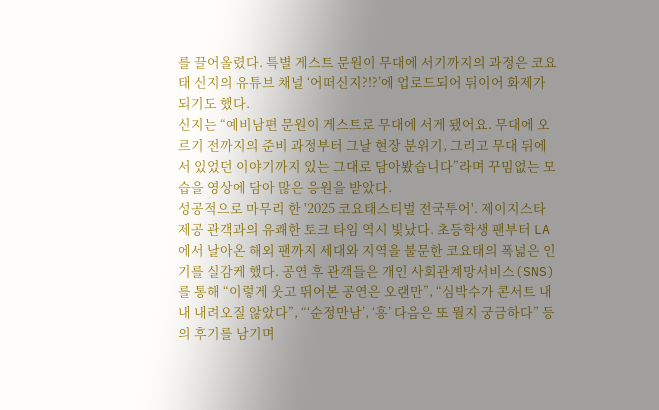를 끌어올렸다. 특별 게스트 문원이 무대에 서기까지의 과정은 코요태 신지의 유튜브 채널 ‘어떠신지?!?’에 업로드되어 뒤이어 화제가 되기도 했다.
신지는 “예비남편 문원이 게스트로 무대에 서게 됐어요. 무대에 오르기 전까지의 준비 과정부터 그날 현장 분위기, 그리고 무대 뒤에서 있었던 이야기까지 있는 그대로 담아봤습니다”라며 꾸밈없는 모습을 영상에 담아 많은 응원을 받았다.
성공적으로 마무리 한 '2025 코요태스티벌 전국투어'. 제이지스타 제공 관객과의 유쾌한 토크 타임 역시 빛났다. 초등학생 팬부터 LA에서 날아온 해외 팬까지 세대와 지역을 불문한 코요태의 폭넓은 인기를 실감케 했다. 공연 후 관객들은 개인 사회관계망서비스(SNS)를 통해 “이렇게 웃고 뛰어본 공연은 오랜만”, “심박수가 콘서트 내내 내려오질 않았다”, “‘순정만남’, ‘흥’ 다음은 또 뭘지 궁금하다” 등의 후기를 남기며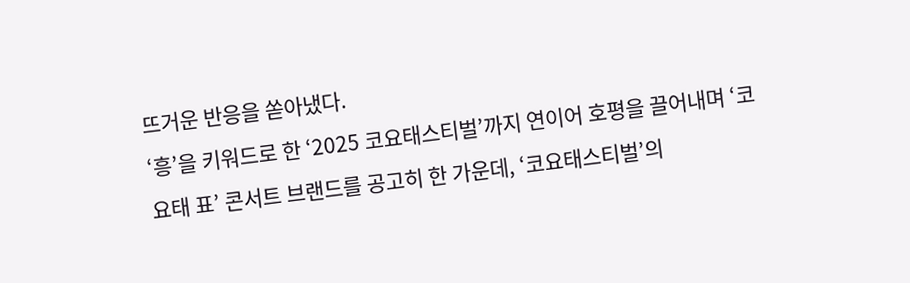뜨거운 반응을 쏟아냈다.
‘흥’을 키워드로 한 ‘2025 코요태스티벌’까지 연이어 호평을 끌어내며 ‘코요태 표’ 콘서트 브랜드를 공고히 한 가운데, ‘코요태스티벌’의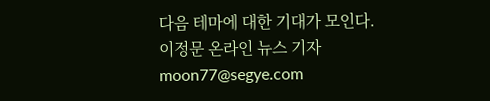다음 테마에 대한 기대가 모인다.
이정문 온라인 뉴스 기자 moon77@segye.com